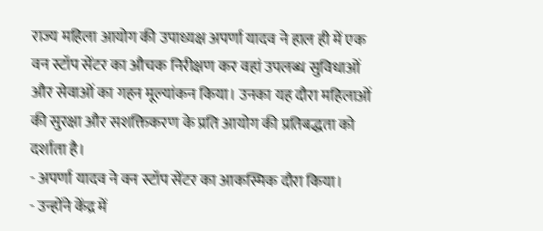राज्य महिला आयोग की उपाध्यक्ष अपर्णा यादव ने हाल ही में एक वन स्टॉप सेंटर का औचक निरीक्षण कर वहां उपलब्ध सुविधाओं और सेवाओं का गहन मूल्यांकन किया। उनका यह दौरा महिलाओं की सुरक्षा और सशक्तिकरण के प्रति आयोग की प्रतिबद्धता को दर्शाता है।
- अपर्णा यादव ने वन स्टॉप सेंटर का आकस्मिक दौरा किया।
- उन्होंने केंद्र में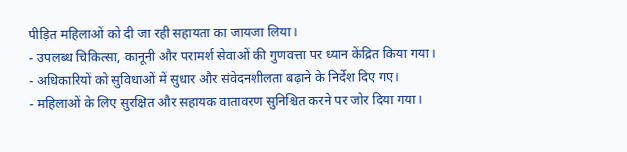पीड़ित महिलाओं को दी जा रही सहायता का जायजा लिया।
- उपलब्ध चिकित्सा, कानूनी और परामर्श सेवाओं की गुणवत्ता पर ध्यान केंद्रित किया गया।
- अधिकारियों को सुविधाओं में सुधार और संवेदनशीलता बढ़ाने के निर्देश दिए गए।
- महिलाओं के लिए सुरक्षित और सहायक वातावरण सुनिश्चित करने पर जोर दिया गया।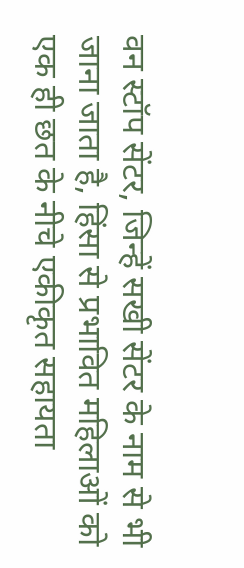वन स्टॉप सेंटर, जिन्हें सखी सेंटर के नाम से भी जाना जाता है, हिंसा से प्रभावित महिलाओं को एक ही छत के नीचे एकीकृत सहायता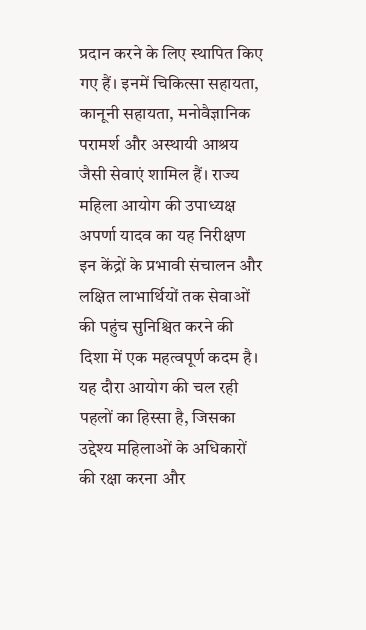प्रदान करने के लिए स्थापित किए गए हैं। इनमें चिकित्सा सहायता, कानूनी सहायता, मनोवैज्ञानिक परामर्श और अस्थायी आश्रय जैसी सेवाएं शामिल हैं। राज्य महिला आयोग की उपाध्यक्ष अपर्णा यादव का यह निरीक्षण इन केंद्रों के प्रभावी संचालन और लक्षित लाभार्थियों तक सेवाओं की पहुंच सुनिश्चित करने की दिशा में एक महत्वपूर्ण कदम है। यह दौरा आयोग की चल रही पहलों का हिस्सा है, जिसका उद्देश्य महिलाओं के अधिकारों की रक्षा करना और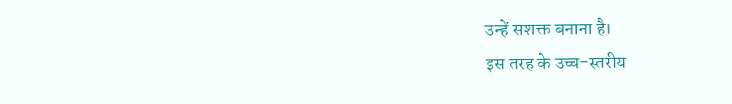उन्हें सशक्त बनाना है।
इस तरह के उच्च-स्तरीय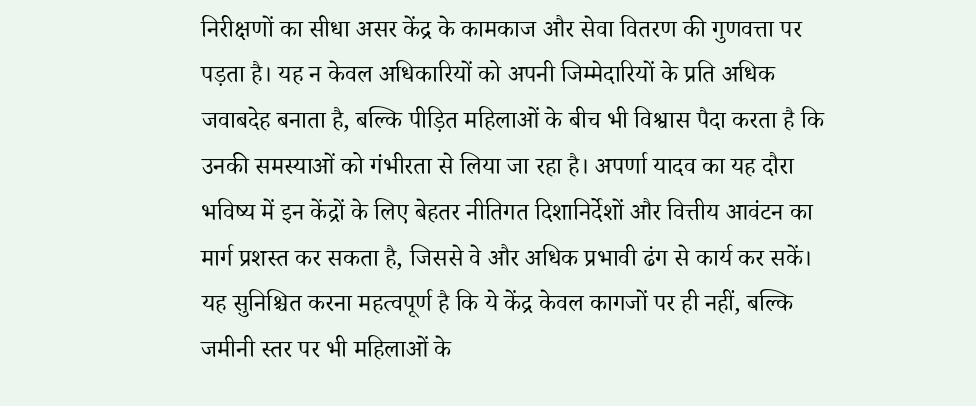निरीक्षणों का सीधा असर केंद्र के कामकाज और सेवा वितरण की गुणवत्ता पर पड़ता है। यह न केवल अधिकारियों को अपनी जिम्मेदारियों के प्रति अधिक जवाबदेह बनाता है, बल्कि पीड़ित महिलाओं के बीच भी विश्वास पैदा करता है कि उनकी समस्याओं को गंभीरता से लिया जा रहा है। अपर्णा यादव का यह दौरा भविष्य में इन केंद्रों के लिए बेहतर नीतिगत दिशानिर्देशों और वित्तीय आवंटन का मार्ग प्रशस्त कर सकता है, जिससे वे और अधिक प्रभावी ढंग से कार्य कर सकें। यह सुनिश्चित करना महत्वपूर्ण है कि ये केंद्र केवल कागजों पर ही नहीं, बल्कि जमीनी स्तर पर भी महिलाओं के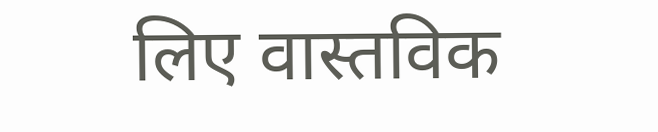लिए वास्तविक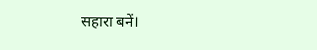सहारा बनें।